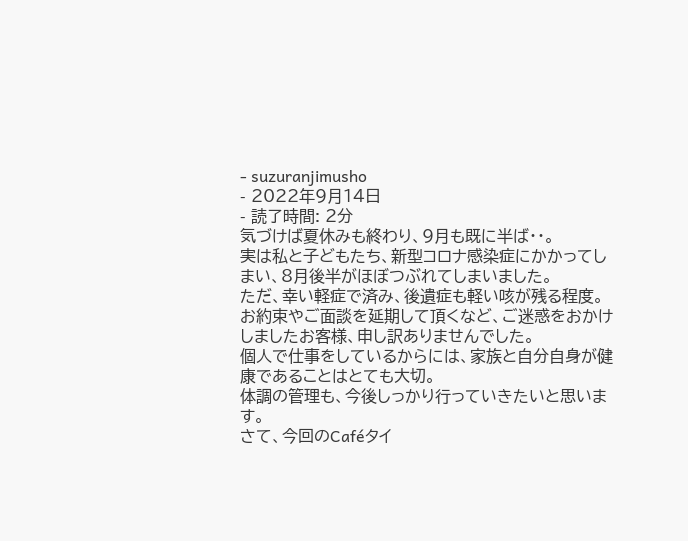- suzuranjimusho
- 2022年9月14日
- 読了時間: 2分
気づけば夏休みも終わり、9月も既に半ば・・。
実は私と子どもたち、新型コロナ感染症にかかってしまい、8月後半がほぼつぶれてしまいました。
ただ、幸い軽症で済み、後遺症も軽い咳が残る程度。
お約束やご面談を延期して頂くなど、ご迷惑をおかけしましたお客様、申し訳ありませんでした。
個人で仕事をしているからには、家族と自分自身が健康であることはとても大切。
体調の管理も、今後しっかり行っていきたいと思います。
さて、今回のCaféタイ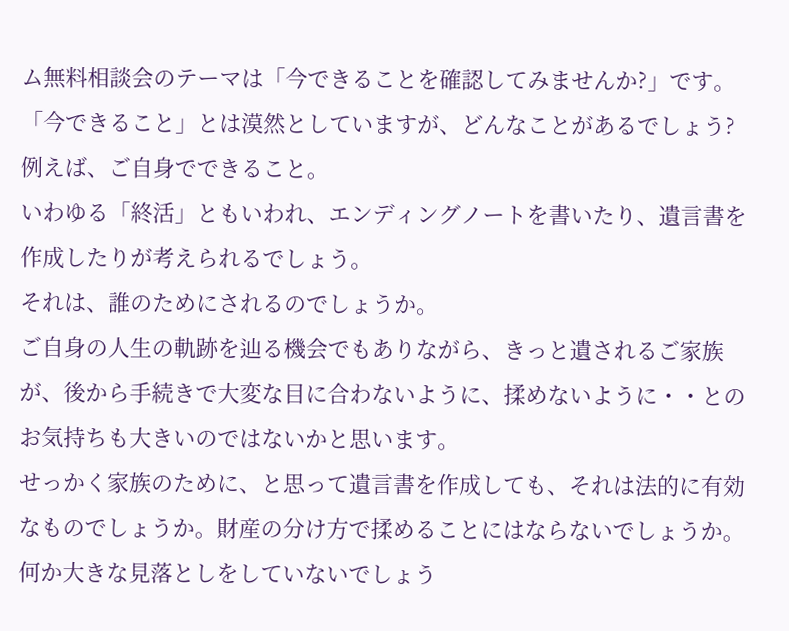ム無料相談会のテーマは「今できることを確認してみませんか?」です。
「今できること」とは漠然としていますが、どんなことがあるでしょう?
例えば、ご自身でできること。
いわゆる「終活」ともいわれ、エンディングノートを書いたり、遺言書を作成したりが考えられるでしょう。
それは、誰のためにされるのでしょうか。
ご自身の人生の軌跡を辿る機会でもありながら、きっと遺されるご家族が、後から手続きで大変な目に合わないように、揉めないように・・とのお気持ちも大きいのではないかと思います。
せっかく家族のために、と思って遺言書を作成しても、それは法的に有効なものでしょうか。財産の分け方で揉めることにはならないでしょうか。
何か大きな見落としをしていないでしょう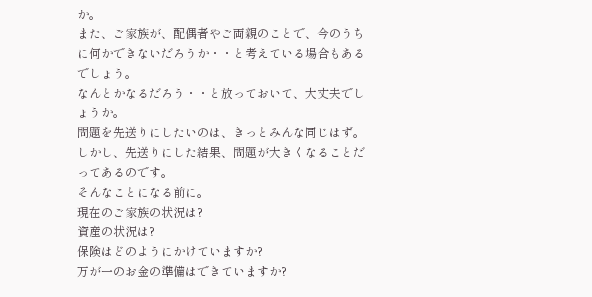か。
また、ご家族が、配偶者やご両親のことで、今のうちに何かできないだろうか・・と考えている場合もあるでしょう。
なんとかなるだろう・・と放っておいて、大丈夫でしょうか。
問題を先送りにしたいのは、きっとみんな同じはず。
しかし、先送りにした結果、問題が大きくなることだってあるのです。
そんなことになる前に。
現在のご家族の状況は?
資産の状況は?
保険はどのようにかけていますか?
万が一のお金の準備はできていますか?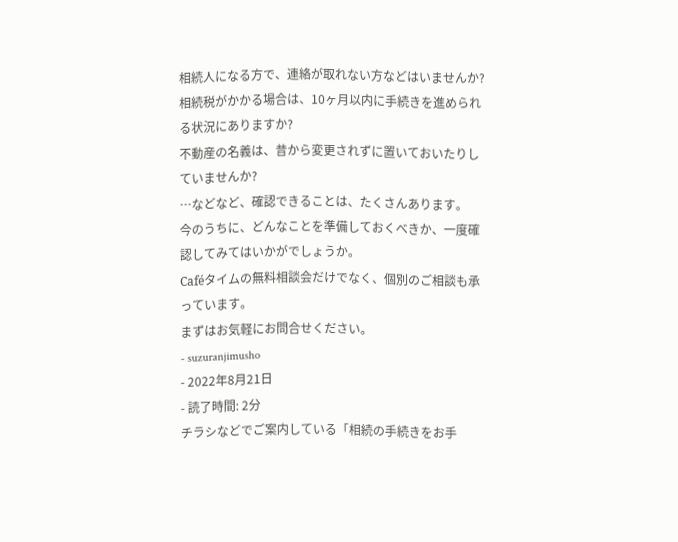相続人になる方で、連絡が取れない方などはいませんか?
相続税がかかる場合は、10ヶ月以内に手続きを進められる状況にありますか?
不動産の名義は、昔から変更されずに置いておいたりしていませんか?
…などなど、確認できることは、たくさんあります。
今のうちに、どんなことを準備しておくべきか、一度確認してみてはいかがでしょうか。
Caféタイムの無料相談会だけでなく、個別のご相談も承っています。
まずはお気軽にお問合せください。
- suzuranjimusho
- 2022年8月21日
- 読了時間: 2分
チラシなどでご案内している「相続の手続きをお手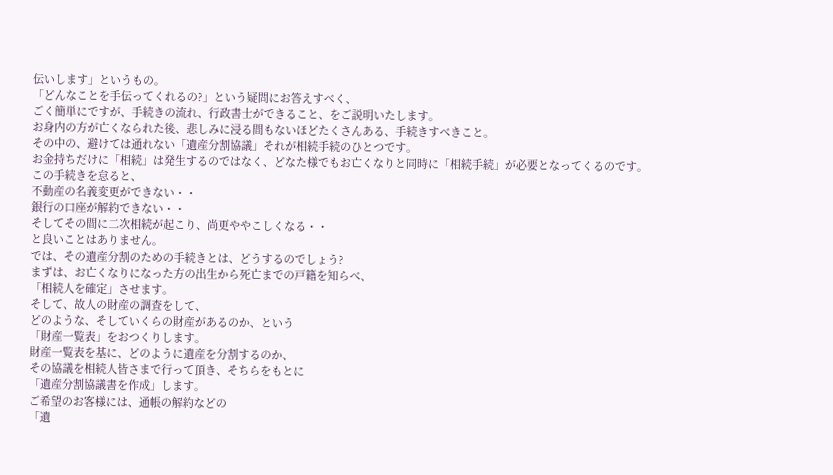伝いします」というもの。
「どんなことを手伝ってくれるの?」という疑問にお答えすべく、
ごく簡単にですが、手続きの流れ、行政書士ができること、をご説明いたします。
お身内の方が亡くなられた後、悲しみに浸る間もないほどたくさんある、手続きすべきこと。
その中の、避けては通れない「遺産分割協議」それが相続手続のひとつです。
お金持ちだけに「相続」は発生するのではなく、どなた様でもお亡くなりと同時に「相続手続」が必要となってくるのです。
この手続きを怠ると、
不動産の名義変更ができない・・
銀行の口座が解約できない・・
そしてその間に二次相続が起こり、尚更ややこしくなる・・
と良いことはありません。
では、その遺産分割のための手続きとは、どうするのでしょう?
まずは、お亡くなりになった方の出生から死亡までの戸籍を知らべ、
「相続人を確定」させます。
そして、故人の財産の調査をして、
どのような、そしていくらの財産があるのか、という
「財産一覧表」をおつくりします。
財産一覧表を基に、どのように遺産を分割するのか、
その協議を相続人皆さまで行って頂き、そちらをもとに
「遺産分割協議書を作成」します。
ご希望のお客様には、通帳の解約などの
「遺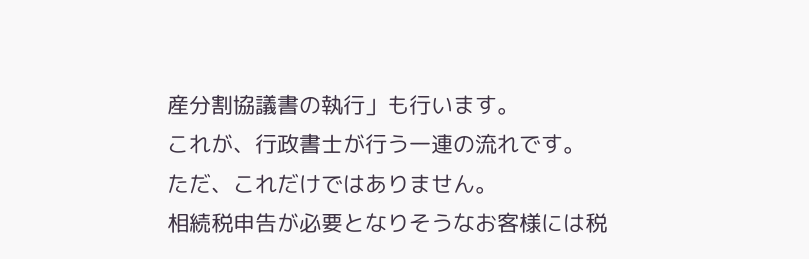産分割協議書の執行」も行います。
これが、行政書士が行う一連の流れです。
ただ、これだけではありません。
相続税申告が必要となりそうなお客様には税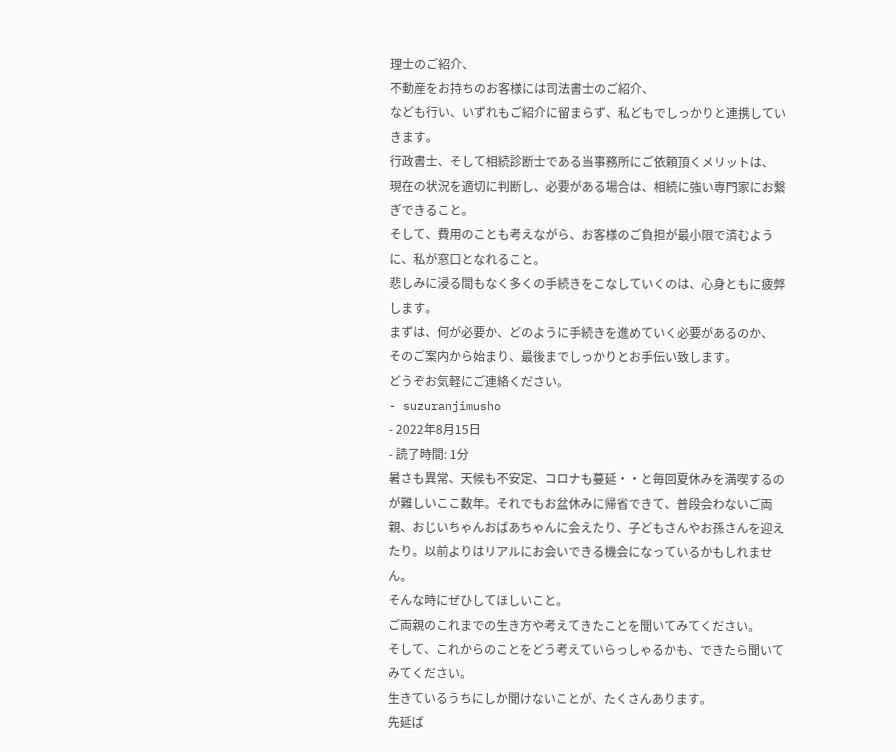理士のご紹介、
不動産をお持ちのお客様には司法書士のご紹介、
なども行い、いずれもご紹介に留まらず、私どもでしっかりと連携していきます。
行政書士、そして相続診断士である当事務所にご依頼頂くメリットは、
現在の状況を適切に判断し、必要がある場合は、相続に強い専門家にお繋ぎできること。
そして、費用のことも考えながら、お客様のご負担が最小限で済むように、私が窓口となれること。
悲しみに浸る間もなく多くの手続きをこなしていくのは、心身ともに疲弊します。
まずは、何が必要か、どのように手続きを進めていく必要があるのか、
そのご案内から始まり、最後までしっかりとお手伝い致します。
どうぞお気軽にご連絡ください。
- suzuranjimusho
- 2022年8月15日
- 読了時間: 1分
暑さも異常、天候も不安定、コロナも蔓延・・と毎回夏休みを満喫するのが難しいここ数年。それでもお盆休みに帰省できて、普段会わないご両親、おじいちゃんおばあちゃんに会えたり、子どもさんやお孫さんを迎えたり。以前よりはリアルにお会いできる機会になっているかもしれません。
そんな時にぜひしてほしいこと。
ご両親のこれまでの生き方や考えてきたことを聞いてみてください。
そして、これからのことをどう考えていらっしゃるかも、できたら聞いてみてください。
生きているうちにしか聞けないことが、たくさんあります。
先延ば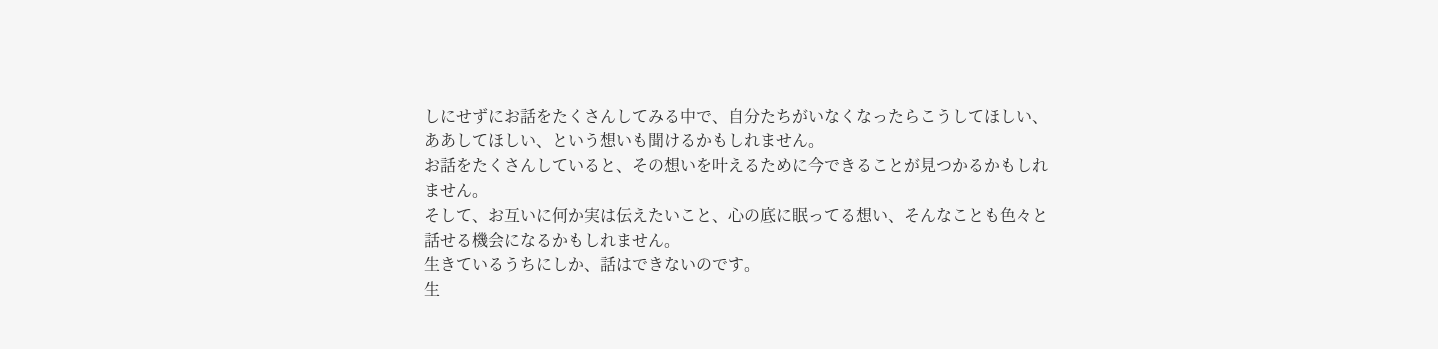しにせずにお話をたくさんしてみる中で、自分たちがいなくなったらこうしてほしい、ああしてほしい、という想いも聞けるかもしれません。
お話をたくさんしていると、その想いを叶えるために今できることが見つかるかもしれません。
そして、お互いに何か実は伝えたいこと、心の底に眠ってる想い、そんなことも色々と話せる機会になるかもしれません。
生きているうちにしか、話はできないのです。
生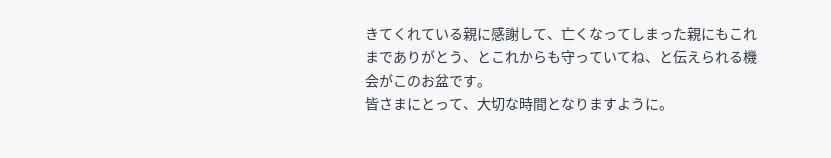きてくれている親に感謝して、亡くなってしまった親にもこれまでありがとう、とこれからも守っていてね、と伝えられる機会がこのお盆です。
皆さまにとって、大切な時間となりますように。